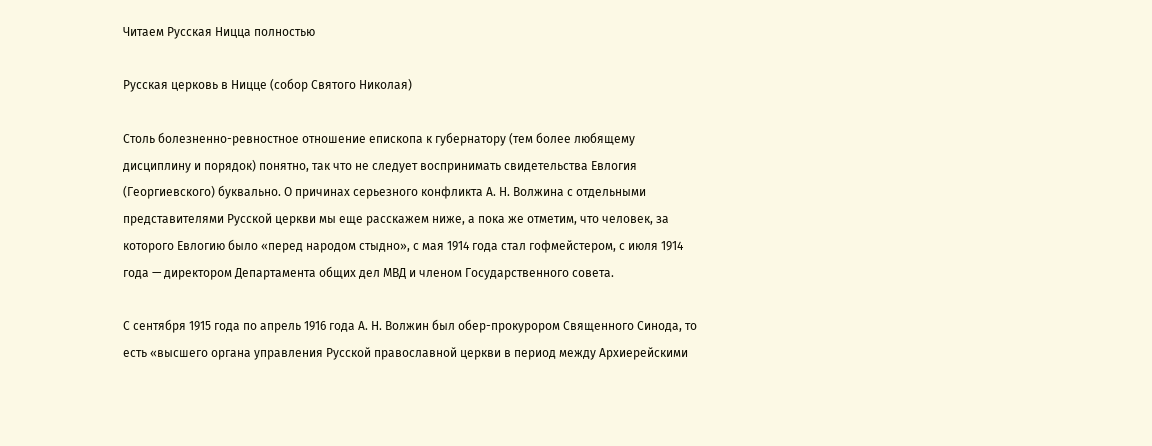Читаем Русская Ницца полностью

Русская церковь в Ницце (собор Святого Николая)

Столь болезненно-ревностное отношение епископа к губернатору (тем более любящему дисциплину и порядок) понятно, так что не следует воспринимать свидетельства Евлогия (Георгиевского) буквально. О причинах серьезного конфликта А. Н. Волжина с отдельными представителями Русской церкви мы еще расскажем ниже, а пока же отметим, что человек, за которого Евлогию было «перед народом стыдно», с мая 1914 года стал гофмейстером, с июля 1914 года — директором Департамента общих дел МВД и членом Государственного совета.

С сентября 1915 года по апрель 1916 года А. Н. Волжин был обер-прокурором Священного Синода, то есть «высшего органа управления Русской православной церкви в период между Архиерейскими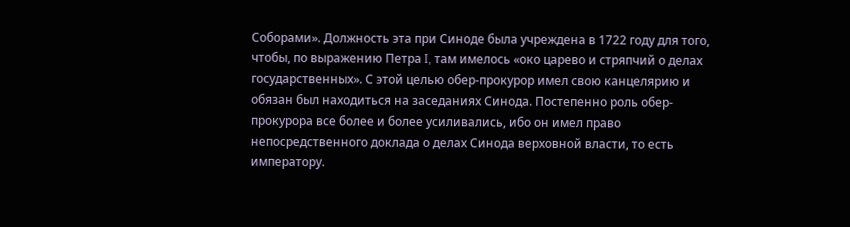Соборами». Должность эта при Синоде была учреждена в 1722 году для того, чтобы, по выражению Петра I, там имелось «око царево и стряпчий о делах государственных». С этой целью обер-прокурор имел свою канцелярию и обязан был находиться на заседаниях Синода. Постепенно роль обер-прокурора все более и более усиливались, ибо он имел право непосредственного доклада о делах Синода верховной власти, то есть императору.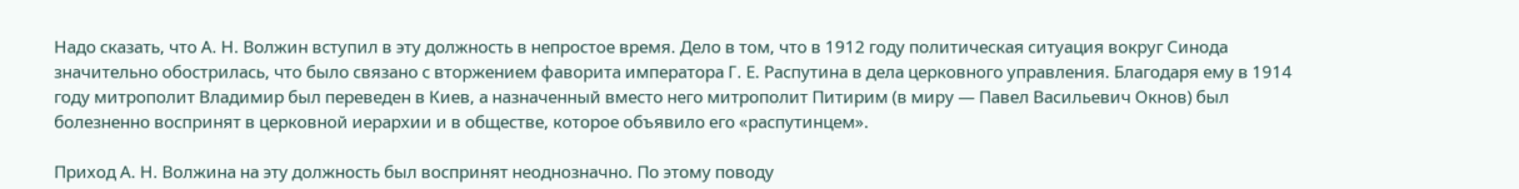Надо сказать, что А. Н. Волжин вступил в эту должность в непростое время. Дело в том, что в 1912 году политическая ситуация вокруг Синода значительно обострилась, что было связано с вторжением фаворита императора Г. Е. Распутина в дела церковного управления. Благодаря ему в 1914 году митрополит Владимир был переведен в Киев, а назначенный вместо него митрополит Питирим (в миру — Павел Васильевич Окнов) был болезненно воспринят в церковной иерархии и в обществе, которое объявило его «распутинцем».

Приход А. Н. Волжина на эту должность был воспринят неоднозначно. По этому поводу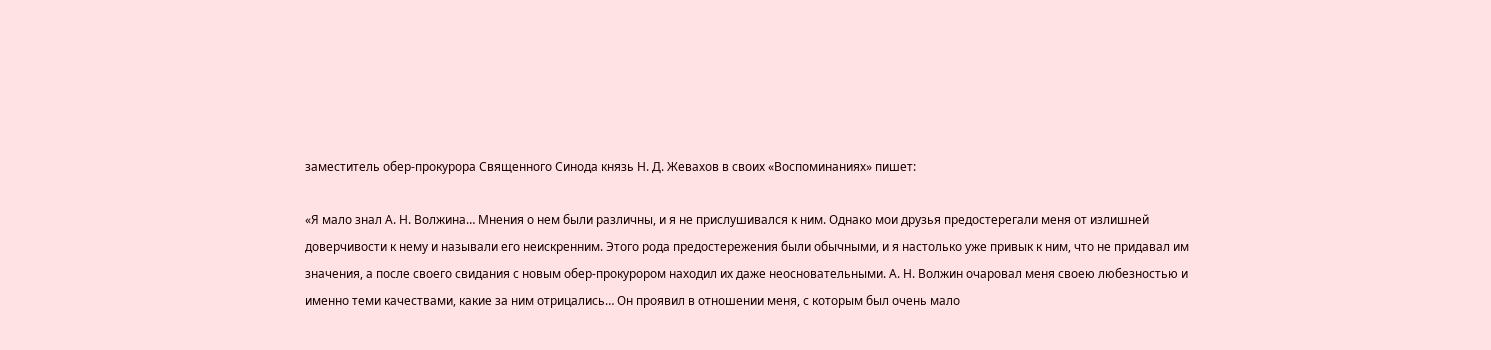заместитель обер-прокурора Священного Синода князь Н. Д. Жевахов в своих «Воспоминаниях» пишет:

«Я мало знал А. Н. Волжина… Мнения о нем были различны, и я не прислушивался к ним. Однако мои друзья предостерегали меня от излишней доверчивости к нему и называли его неискренним. Этого рода предостережения были обычными, и я настолько уже привык к ним, что не придавал им значения, а после своего свидания с новым обер-прокурором находил их даже неосновательными. А. Н. Волжин очаровал меня своею любезностью и именно теми качествами, какие за ним отрицались… Он проявил в отношении меня, с которым был очень мало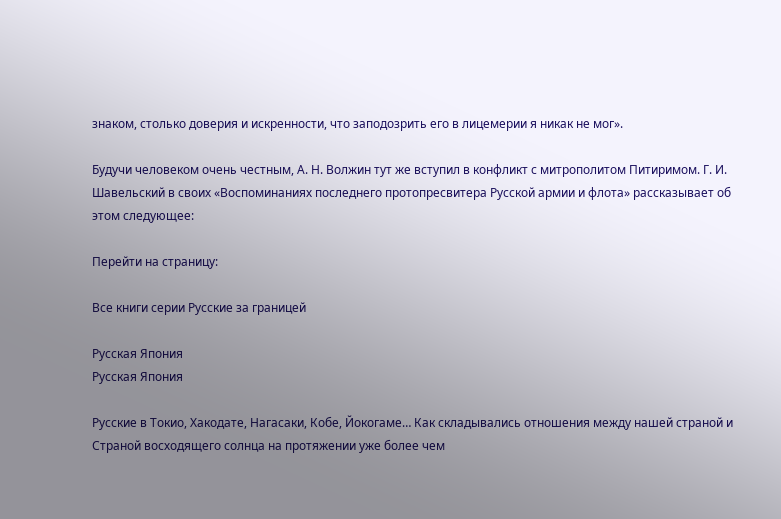знаком, столько доверия и искренности, что заподозрить его в лицемерии я никак не мог».

Будучи человеком очень честным, А. Н. Волжин тут же вступил в конфликт с митрополитом Питиримом. Г. И. Шавельский в своих «Воспоминаниях последнего протопресвитера Русской армии и флота» рассказывает об этом следующее:

Перейти на страницу:

Все книги серии Русские за границей

Русская Япония
Русская Япония

Русские в Токио, Хакодате, Нагасаки, Кобе, Йокогаме… Как складывались отношения между нашей страной и Страной восходящего солнца на протяжении уже более чем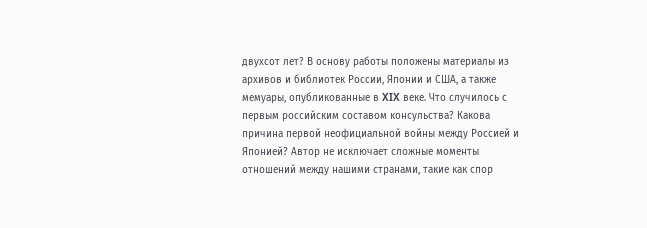двухсот лет? В основу работы положены материалы из архивов и библиотек России, Японии и США, а также мемуары, опубликованные в XIX веке. Что случилось с первым российским составом консульства? Какова причина первой неофициальной войны между Россией и Японией? Автор не исключает сложные моменты отношений между нашими странами, такие как спор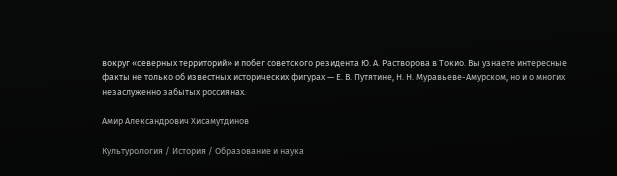вокруг «северных территорий» и побег советского резидента Ю. А. Растворова в Токио. Вы узнаете интересные факты не только об известных исторических фигурах — Е. В. Путятине, Н. Н. Муравьеве-Амурском, но и о многих незаслуженно забытых россиянах.

Амир Александрович Хисамутдинов

Культурология / История / Образование и наука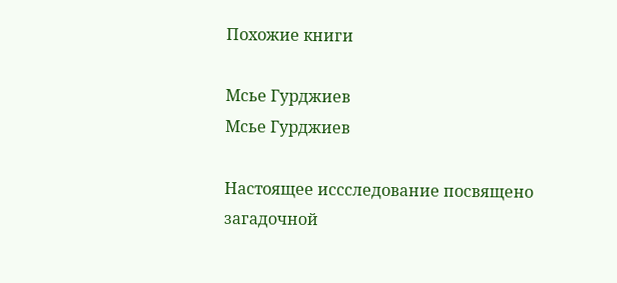Похожие книги

Мсье Гурджиев
Мсье Гурджиев

Настоящее иссследование посвящено загадочной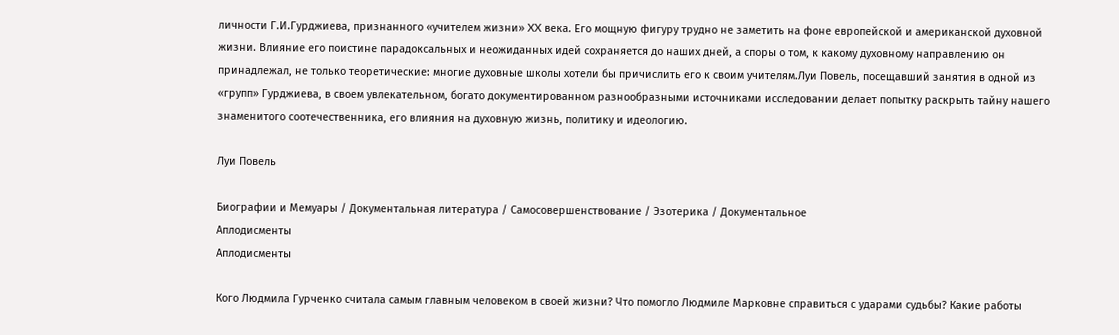личности Г.И.Гурджиева, признанного «учителем жизни» XX века. Его мощную фигуру трудно не заметить на фоне европейской и американской духовной жизни. Влияние его поистине парадоксальных и неожиданных идей сохраняется до наших дней, а споры о том, к какому духовному направлению он принадлежал, не только теоретические: многие духовные школы хотели бы причислить его к своим учителям.Луи Повель, посещавший занятия в одной из «групп» Гурджиева, в своем увлекательном, богато документированном разнообразными источниками исследовании делает попытку раскрыть тайну нашего знаменитого соотечественника, его влияния на духовную жизнь, политику и идеологию.

Луи Повель

Биографии и Мемуары / Документальная литература / Самосовершенствование / Эзотерика / Документальное
Аплодисменты
Аплодисменты

Кого Людмила Гурченко считала самым главным человеком в своей жизни? Что помогло Людмиле Марковне справиться с ударами судьбы? Какие работы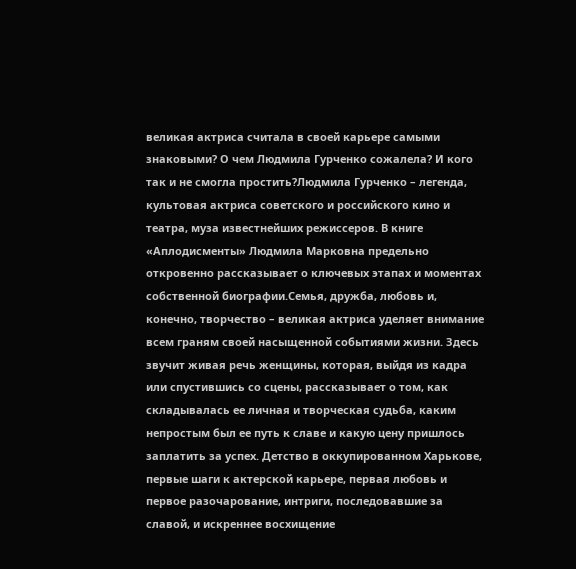великая актриса считала в своей карьере самыми знаковыми? О чем Людмила Гурченко сожалела? И кого так и не смогла простить?Людмила Гурченко – легенда, культовая актриса советского и российского кино и театра, муза известнейших режиссеров. В книге «Аплодисменты» Людмила Марковна предельно откровенно рассказывает о ключевых этапах и моментах собственной биографии.Семья, дружба, любовь и, конечно, творчество – великая актриса уделяет внимание всем граням своей насыщенной событиями жизни. Здесь звучит живая речь женщины, которая, выйдя из кадра или спустившись со сцены, рассказывает о том, как складывалась ее личная и творческая судьба, каким непростым был ее путь к славе и какую цену пришлось заплатить за успех. Детство в оккупированном Харькове, первые шаги к актерской карьере, первая любовь и первое разочарование, интриги, последовавшие за славой, и искреннее восхищение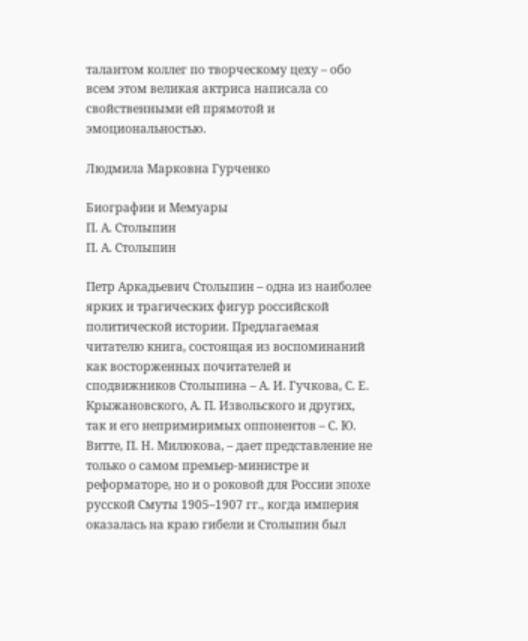талантом коллег по творческому цеху – обо всем этом великая актриса написала со свойственными ей прямотой и эмоциональностью.

Людмила Марковна Гурченко

Биографии и Мемуары
П. А. Столыпин
П. А. Столыпин

Петр Аркадьевич Столыпин – одна из наиболее ярких и трагических фигур российской политической истории. Предлагаемая читателю книга, состоящая из воспоминаний как восторженных почитателей и сподвижников Столыпина – А. И. Гучкова, С. Е. Крыжановского, А. П. Извольского и других, так и его непримиримых оппонентов – С. Ю. Витте, П. Н. Милюкова, – дает представление не только о самом премьер-министре и реформаторе, но и о роковой для России эпохе русской Смуты 1905–1907 гг., когда империя оказалась на краю гибели и Столыпин был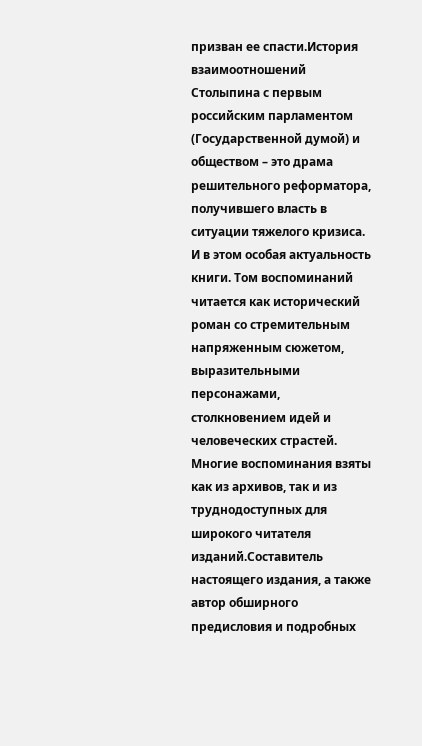призван ее спасти.История взаимоотношений Столыпина с первым российским парламентом (Государственной думой) и обществом – это драма решительного реформатора, получившего власть в ситуации тяжелого кризиса. И в этом особая актуальность книги. Том воспоминаний читается как исторический роман со стремительным напряженным сюжетом, выразительными персонажами, столкновением идей и человеческих страстей. Многие воспоминания взяты как из архивов, так и из труднодоступных для широкого читателя изданий.Составитель настоящего издания, а также автор обширного предисловия и подробных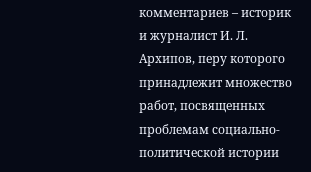комментариев – историк и журналист И. Л. Архипов, перу которого принадлежит множество работ, посвященных проблемам социально-политической истории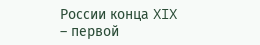России конца XIX – первой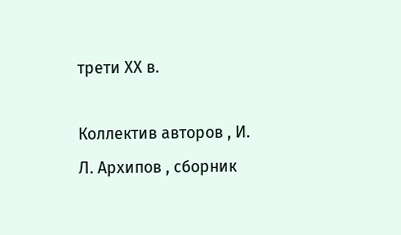трети ХХ в.

Коллектив авторов , И. Л. Архипов , сборник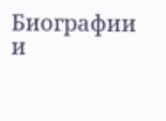Биографии и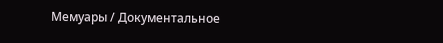Мемуары / Документальное